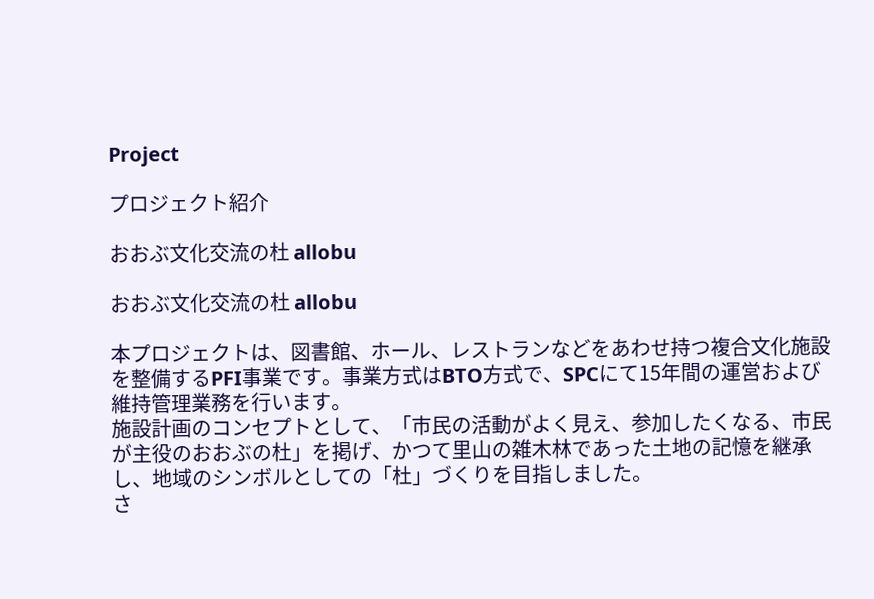Project

プロジェクト紹介

おおぶ文化交流の杜 allobu

おおぶ文化交流の杜 allobu

本プロジェクトは、図書館、ホール、レストランなどをあわせ持つ複合文化施設を整備するPFI事業です。事業方式はBTO方式で、SPCにて15年間の運営および維持管理業務を行います。
施設計画のコンセプトとして、「市民の活動がよく見え、参加したくなる、市民が主役のおおぶの杜」を掲げ、かつて里山の雑木林であった土地の記憶を継承し、地域のシンボルとしての「杜」づくりを目指しました。
さ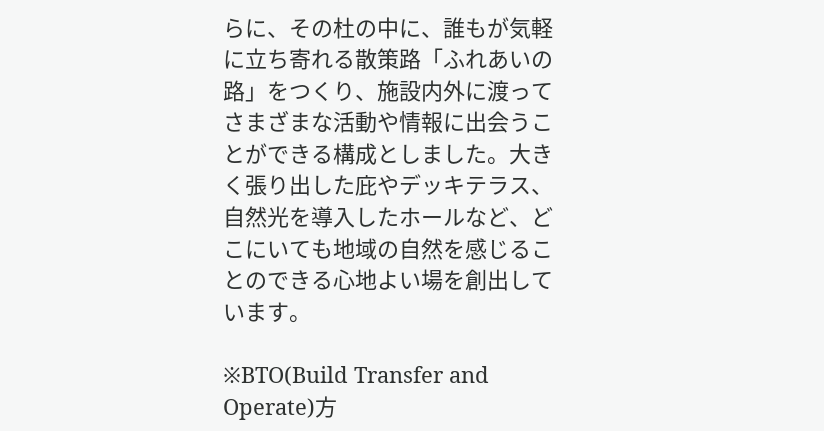らに、その杜の中に、誰もが気軽に立ち寄れる散策路「ふれあいの路」をつくり、施設内外に渡ってさまざまな活動や情報に出会うことができる構成としました。大きく張り出した庇やデッキテラス、自然光を導入したホールなど、どこにいても地域の自然を感じることのできる心地よい場を創出しています。

※BTO(Build Transfer and Operate)方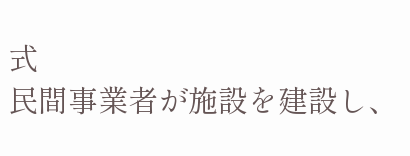式
民間事業者が施設を建設し、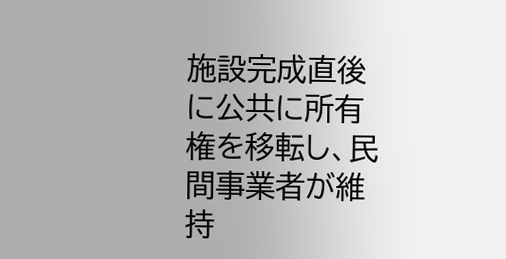施設完成直後に公共に所有権を移転し、民間事業者が維持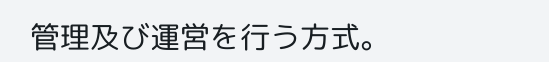管理及び運営を行う方式。